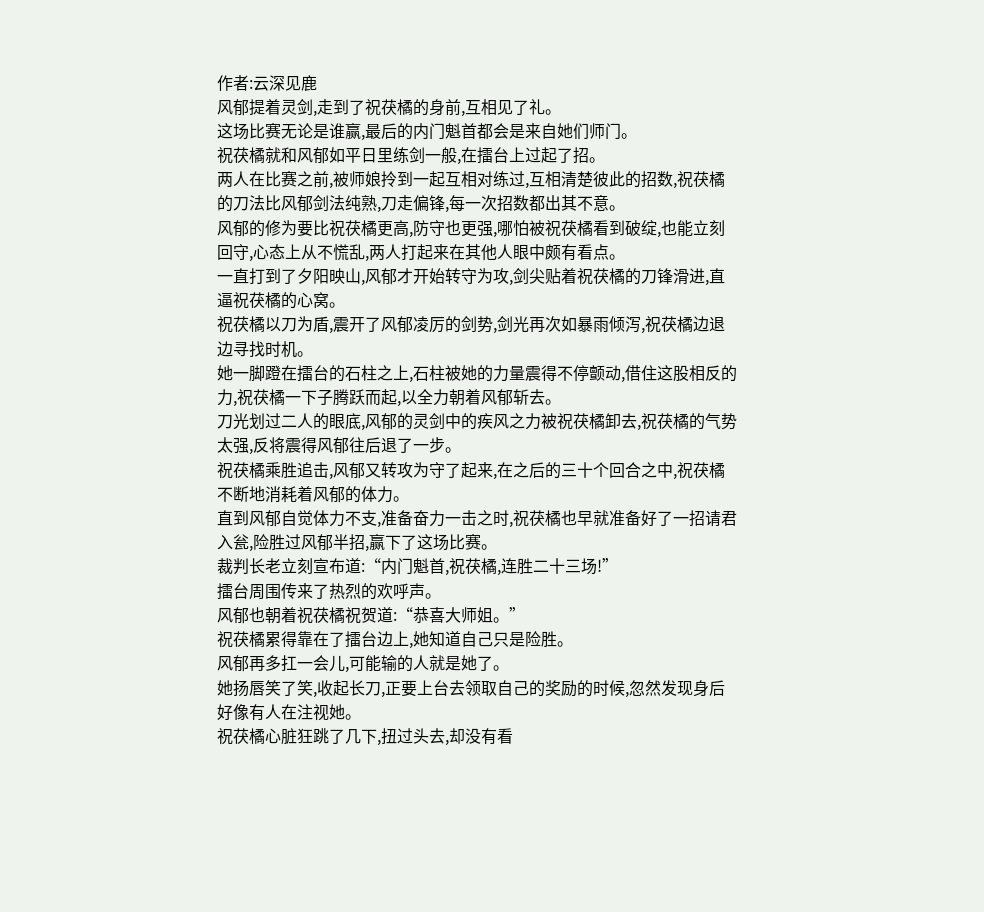作者:云深见鹿
风郁提着灵剑,走到了祝茯橘的身前,互相见了礼。
这场比赛无论是谁赢,最后的内门魁首都会是来自她们师门。
祝茯橘就和风郁如平日里练剑一般,在擂台上过起了招。
两人在比赛之前,被师娘拎到一起互相对练过,互相清楚彼此的招数,祝茯橘的刀法比风郁剑法纯熟,刀走偏锋,每一次招数都出其不意。
风郁的修为要比祝茯橘更高,防守也更强,哪怕被祝茯橘看到破绽,也能立刻回守,心态上从不慌乱,两人打起来在其他人眼中颇有看点。
一直打到了夕阳映山,风郁才开始转守为攻,剑尖贴着祝茯橘的刀锋滑进,直逼祝茯橘的心窝。
祝茯橘以刀为盾,震开了风郁凌厉的剑势,剑光再次如暴雨倾泻,祝茯橘边退边寻找时机。
她一脚蹬在擂台的石柱之上,石柱被她的力量震得不停颤动,借住这股相反的力,祝茯橘一下子腾跃而起,以全力朝着风郁斩去。
刀光划过二人的眼底,风郁的灵剑中的疾风之力被祝茯橘卸去,祝茯橘的气势太强,反将震得风郁往后退了一步。
祝茯橘乘胜追击,风郁又转攻为守了起来,在之后的三十个回合之中,祝茯橘不断地消耗着风郁的体力。
直到风郁自觉体力不支,准备奋力一击之时,祝茯橘也早就准备好了一招请君入瓮,险胜过风郁半招,赢下了这场比赛。
裁判长老立刻宣布道:“内门魁首,祝茯橘,连胜二十三场!”
擂台周围传来了热烈的欢呼声。
风郁也朝着祝茯橘祝贺道:“恭喜大师姐。”
祝茯橘累得靠在了擂台边上,她知道自己只是险胜。
风郁再多扛一会儿,可能输的人就是她了。
她扬唇笑了笑,收起长刀,正要上台去领取自己的奖励的时候,忽然发现身后好像有人在注视她。
祝茯橘心脏狂跳了几下,扭过头去,却没有看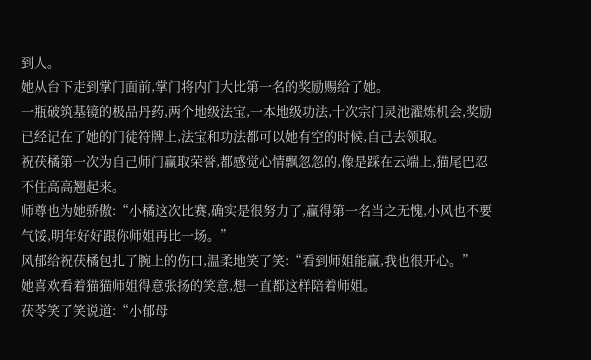到人。
她从台下走到掌门面前,掌门将内门大比第一名的奖励赐给了她。
一瓶破筑基镜的极品丹药,两个地级法宝,一本地级功法,十次宗门灵池濯炼机会,奖励已经记在了她的门徒符牌上,法宝和功法都可以她有空的时候,自己去领取。
祝茯橘第一次为自己师门赢取荣誉,都感觉心情飘忽忽的,像是踩在云端上,猫尾巴忍不住高高翘起来。
师尊也为她骄傲:“小橘这次比赛,确实是很努力了,赢得第一名当之无愧,小风也不要气馁,明年好好跟你师姐再比一场。”
风郁给祝茯橘包扎了腕上的伤口,温柔地笑了笑:“看到师姐能赢,我也很开心。”
她喜欢看着猫猫师姐得意张扬的笑意,想一直都这样陪着师姐。
茯苓笑了笑说道:“小郁母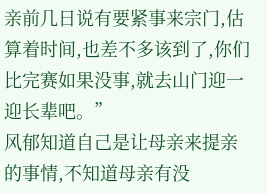亲前几日说有要紧事来宗门,估算着时间,也差不多该到了,你们比完赛如果没事,就去山门迎一迎长辈吧。”
风郁知道自己是让母亲来提亲的事情,不知道母亲有没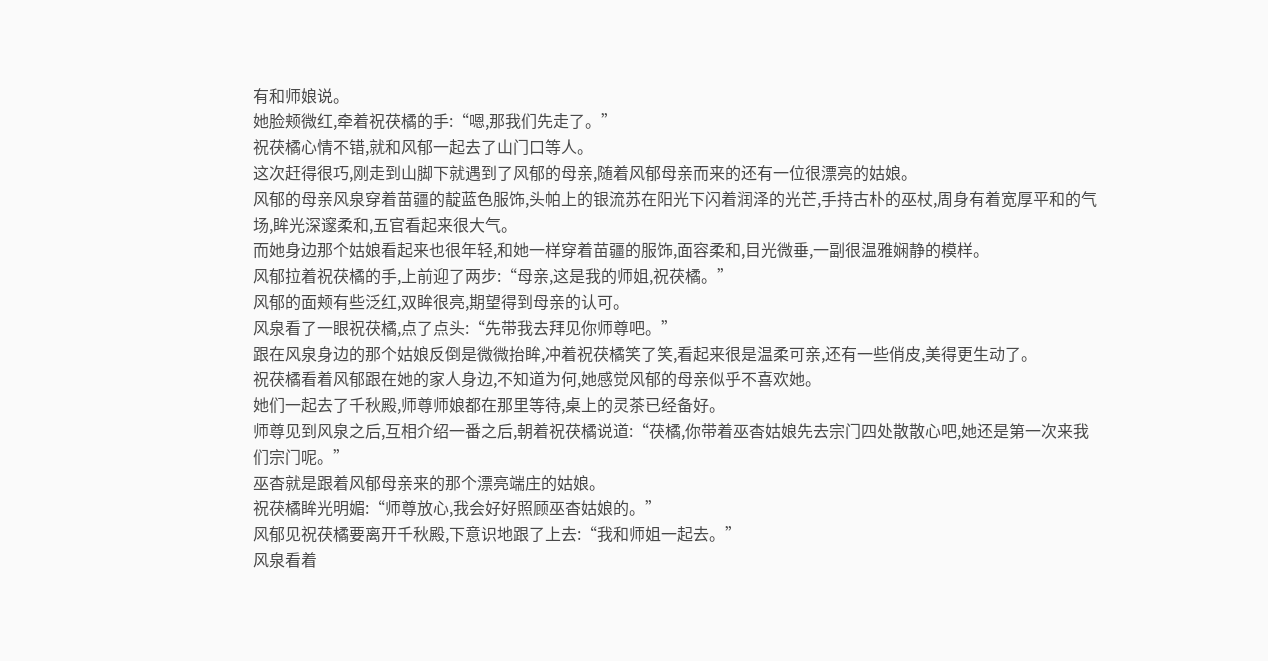有和师娘说。
她脸颊微红,牵着祝茯橘的手:“嗯,那我们先走了。”
祝茯橘心情不错,就和风郁一起去了山门口等人。
这次赶得很巧,刚走到山脚下就遇到了风郁的母亲,随着风郁母亲而来的还有一位很漂亮的姑娘。
风郁的母亲风泉穿着苗疆的靛蓝色服饰,头帕上的银流苏在阳光下闪着润泽的光芒,手持古朴的巫杖,周身有着宽厚平和的气场,眸光深邃柔和,五官看起来很大气。
而她身边那个姑娘看起来也很年轻,和她一样穿着苗疆的服饰,面容柔和,目光微垂,一副很温雅娴静的模样。
风郁拉着祝茯橘的手,上前迎了两步:“母亲,这是我的师姐,祝茯橘。”
风郁的面颊有些泛红,双眸很亮,期望得到母亲的认可。
风泉看了一眼祝茯橘,点了点头:“先带我去拜见你师尊吧。”
跟在风泉身边的那个姑娘反倒是微微抬眸,冲着祝茯橘笑了笑,看起来很是温柔可亲,还有一些俏皮,美得更生动了。
祝茯橘看着风郁跟在她的家人身边,不知道为何,她感觉风郁的母亲似乎不喜欢她。
她们一起去了千秋殿,师尊师娘都在那里等待,桌上的灵茶已经备好。
师尊见到风泉之后,互相介绍一番之后,朝着祝茯橘说道:“茯橘,你带着巫杳姑娘先去宗门四处散散心吧,她还是第一次来我们宗门呢。”
巫杳就是跟着风郁母亲来的那个漂亮端庄的姑娘。
祝茯橘眸光明媚:“师尊放心,我会好好照顾巫杳姑娘的。”
风郁见祝茯橘要离开千秋殿,下意识地跟了上去:“我和师姐一起去。”
风泉看着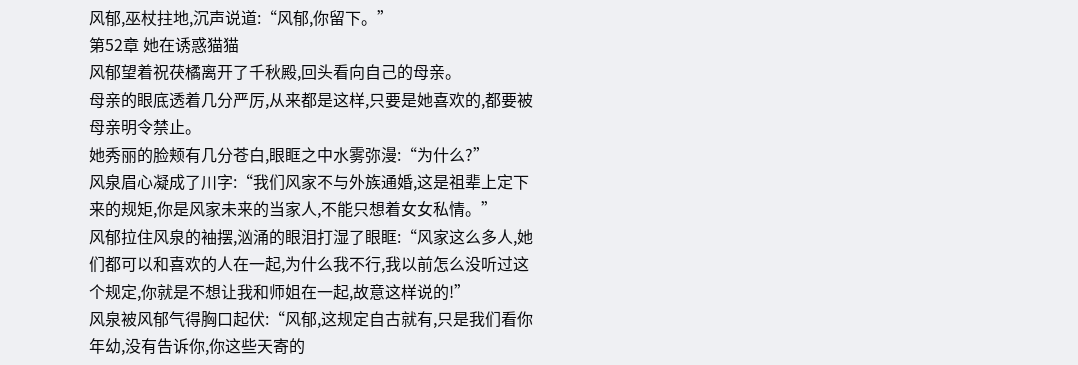风郁,巫杖拄地,沉声说道:“风郁,你留下。”
第52章 她在诱惑猫猫
风郁望着祝茯橘离开了千秋殿,回头看向自己的母亲。
母亲的眼底透着几分严厉,从来都是这样,只要是她喜欢的,都要被母亲明令禁止。
她秀丽的脸颊有几分苍白,眼眶之中水雾弥漫:“为什么?”
风泉眉心凝成了川字:“我们风家不与外族通婚,这是祖辈上定下来的规矩,你是风家未来的当家人,不能只想着女女私情。”
风郁拉住风泉的袖摆,汹涌的眼泪打湿了眼眶:“风家这么多人,她们都可以和喜欢的人在一起,为什么我不行,我以前怎么没听过这个规定,你就是不想让我和师姐在一起,故意这样说的!”
风泉被风郁气得胸口起伏:“风郁,这规定自古就有,只是我们看你年幼,没有告诉你,你这些天寄的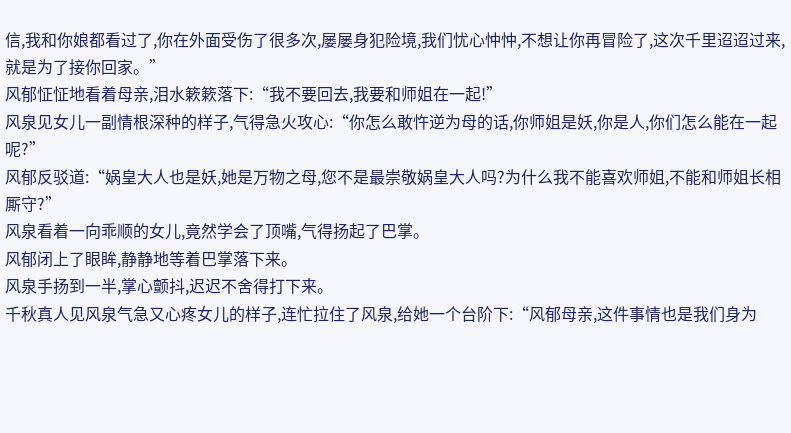信,我和你娘都看过了,你在外面受伤了很多次,屡屡身犯险境,我们忧心忡忡,不想让你再冒险了,这次千里迢迢过来,就是为了接你回家。”
风郁怔怔地看着母亲,泪水簌簌落下:“我不要回去,我要和师姐在一起!”
风泉见女儿一副情根深种的样子,气得急火攻心:“你怎么敢忤逆为母的话,你师姐是妖,你是人,你们怎么能在一起呢?”
风郁反驳道:“娲皇大人也是妖,她是万物之母,您不是最崇敬娲皇大人吗?为什么我不能喜欢师姐,不能和师姐长相厮守?”
风泉看着一向乖顺的女儿,竟然学会了顶嘴,气得扬起了巴掌。
风郁闭上了眼眸,静静地等着巴掌落下来。
风泉手扬到一半,掌心颤抖,迟迟不舍得打下来。
千秋真人见风泉气急又心疼女儿的样子,连忙拉住了风泉,给她一个台阶下:“风郁母亲,这件事情也是我们身为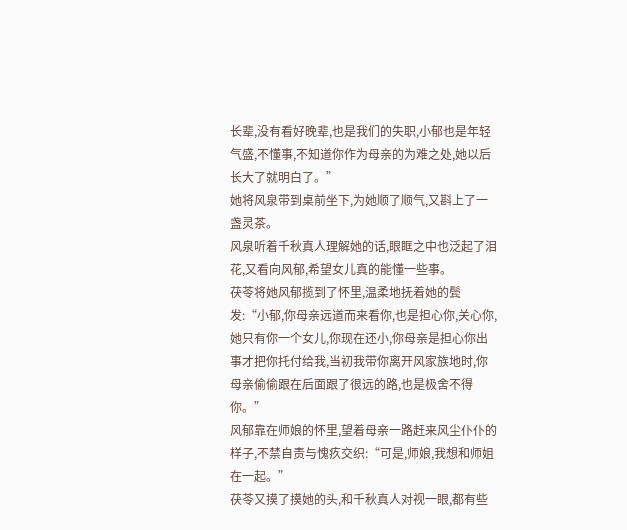长辈,没有看好晚辈,也是我们的失职,小郁也是年轻气盛,不懂事,不知道你作为母亲的为难之处,她以后长大了就明白了。”
她将风泉带到桌前坐下,为她顺了顺气,又斟上了一盏灵茶。
风泉听着千秋真人理解她的话,眼眶之中也泛起了泪花,又看向风郁,希望女儿真的能懂一些事。
茯苓将她风郁揽到了怀里,温柔地抚着她的鬓发:“小郁,你母亲远道而来看你,也是担心你,关心你,她只有你一个女儿,你现在还小,你母亲是担心你出事才把你托付给我,当初我带你离开风家族地时,你母亲偷偷跟在后面跟了很远的路,也是极舍不得你。”
风郁靠在师娘的怀里,望着母亲一路赶来风尘仆仆的样子,不禁自责与愧疚交织:“可是,师娘,我想和师姐在一起。”
茯苓又摸了摸她的头,和千秋真人对视一眼,都有些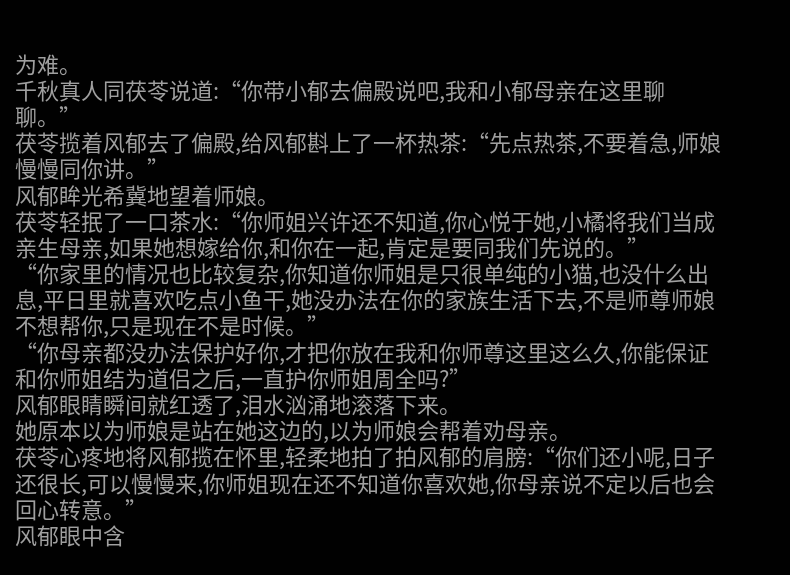为难。
千秋真人同茯苓说道:“你带小郁去偏殿说吧,我和小郁母亲在这里聊聊。”
茯苓揽着风郁去了偏殿,给风郁斟上了一杯热茶:“先点热茶,不要着急,师娘慢慢同你讲。”
风郁眸光希冀地望着师娘。
茯苓轻抿了一口茶水:“你师姐兴许还不知道,你心悦于她,小橘将我们当成亲生母亲,如果她想嫁给你,和你在一起,肯定是要同我们先说的。”
“你家里的情况也比较复杂,你知道你师姐是只很单纯的小猫,也没什么出息,平日里就喜欢吃点小鱼干,她没办法在你的家族生活下去,不是师尊师娘不想帮你,只是现在不是时候。”
“你母亲都没办法保护好你,才把你放在我和你师尊这里这么久,你能保证和你师姐结为道侣之后,一直护你师姐周全吗?”
风郁眼睛瞬间就红透了,泪水汹涌地滚落下来。
她原本以为师娘是站在她这边的,以为师娘会帮着劝母亲。
茯苓心疼地将风郁揽在怀里,轻柔地拍了拍风郁的肩膀:“你们还小呢,日子还很长,可以慢慢来,你师姐现在还不知道你喜欢她,你母亲说不定以后也会回心转意。”
风郁眼中含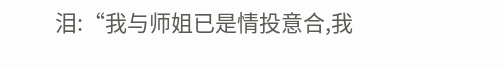泪:“我与师姐已是情投意合,我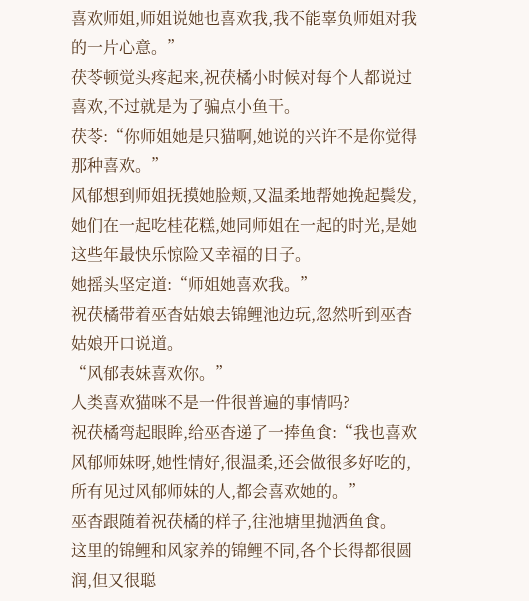喜欢师姐,师姐说她也喜欢我,我不能辜负师姐对我的一片心意。”
茯苓顿觉头疼起来,祝茯橘小时候对每个人都说过喜欢,不过就是为了骗点小鱼干。
茯苓:“你师姐她是只猫啊,她说的兴许不是你觉得那种喜欢。”
风郁想到师姐抚摸她脸颊,又温柔地帮她挽起鬓发,她们在一起吃桂花糕,她同师姐在一起的时光,是她这些年最快乐惊险又幸福的日子。
她摇头坚定道:“师姐她喜欢我。”
祝茯橘带着巫杳姑娘去锦鲤池边玩,忽然听到巫杳姑娘开口说道。
“风郁表妹喜欢你。”
人类喜欢猫咪不是一件很普遍的事情吗?
祝茯橘弯起眼眸,给巫杳递了一捧鱼食:“我也喜欢风郁师妹呀,她性情好,很温柔,还会做很多好吃的,所有见过风郁师妹的人,都会喜欢她的。”
巫杳跟随着祝茯橘的样子,往池塘里抛洒鱼食。
这里的锦鲤和风家养的锦鲤不同,各个长得都很圆润,但又很聪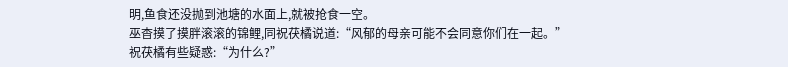明,鱼食还没抛到池塘的水面上,就被抢食一空。
巫杳摸了摸胖滚滚的锦鲤,同祝茯橘说道:“风郁的母亲可能不会同意你们在一起。”
祝茯橘有些疑惑:“为什么?”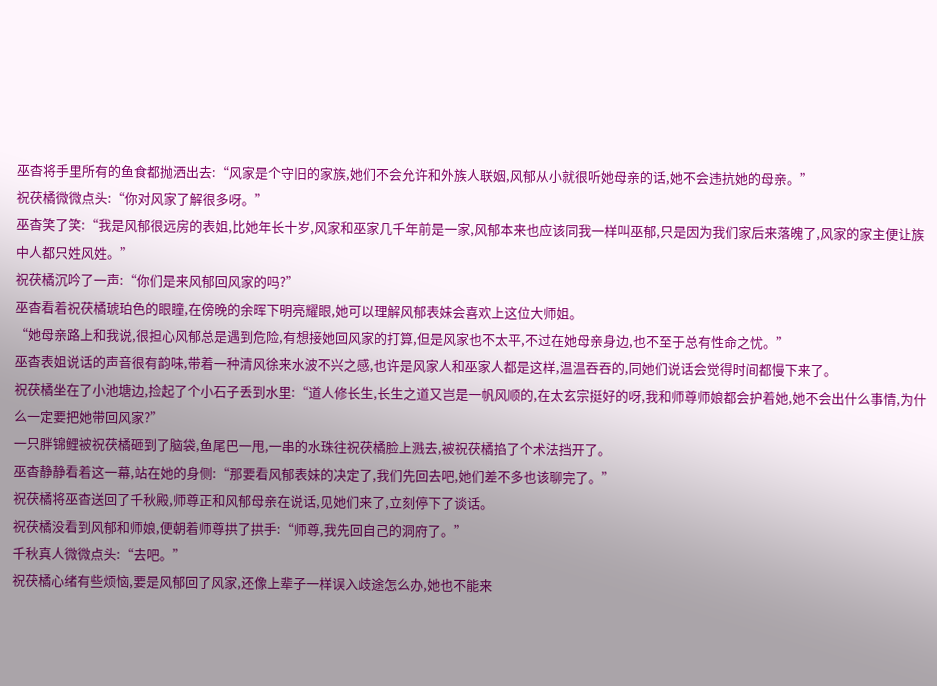巫杳将手里所有的鱼食都抛洒出去:“风家是个守旧的家族,她们不会允许和外族人联姻,风郁从小就很听她母亲的话,她不会违抗她的母亲。”
祝茯橘微微点头:“你对风家了解很多呀。”
巫杳笑了笑:“我是风郁很远房的表姐,比她年长十岁,风家和巫家几千年前是一家,风郁本来也应该同我一样叫巫郁,只是因为我们家后来落魄了,风家的家主便让族中人都只姓风姓。”
祝茯橘沉吟了一声:“你们是来风郁回风家的吗?”
巫杳看着祝茯橘琥珀色的眼瞳,在傍晚的余晖下明亮耀眼,她可以理解风郁表妹会喜欢上这位大师姐。
“她母亲路上和我说,很担心风郁总是遇到危险,有想接她回风家的打算,但是风家也不太平,不过在她母亲身边,也不至于总有性命之忧。”
巫杳表姐说话的声音很有韵味,带着一种清风徐来水波不兴之感,也许是风家人和巫家人都是这样,温温吞吞的,同她们说话会觉得时间都慢下来了。
祝茯橘坐在了小池塘边,捡起了个小石子丢到水里:“道人修长生,长生之道又岂是一帆风顺的,在太玄宗挺好的呀,我和师尊师娘都会护着她,她不会出什么事情,为什么一定要把她带回风家?”
一只胖锦鲤被祝茯橘砸到了脑袋,鱼尾巴一甩,一串的水珠往祝茯橘脸上溅去,被祝茯橘掐了个术法挡开了。
巫杳静静看着这一幕,站在她的身侧:“那要看风郁表妹的决定了,我们先回去吧,她们差不多也该聊完了。”
祝茯橘将巫杳送回了千秋殿,师尊正和风郁母亲在说话,见她们来了,立刻停下了谈话。
祝茯橘没看到风郁和师娘,便朝着师尊拱了拱手:“师尊,我先回自己的洞府了。”
千秋真人微微点头:“去吧。”
祝茯橘心绪有些烦恼,要是风郁回了风家,还像上辈子一样误入歧途怎么办,她也不能来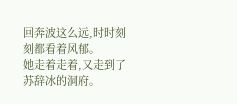回奔波这么远,时时刻刻都看着风郁。
她走着走着,又走到了苏辞冰的洞府。